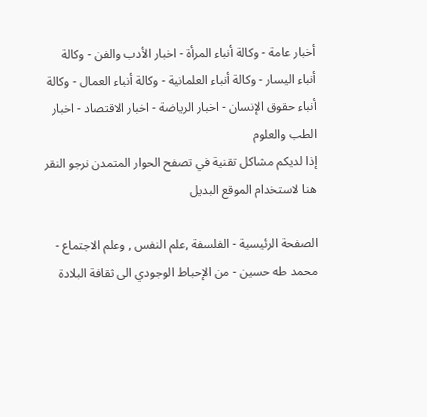أخبار عامة - وكالة أنباء المرأة - اخبار الأدب والفن - وكالة أنباء اليسار - وكالة أنباء العلمانية - وكالة أنباء العمال - وكالة أنباء حقوق الإنسان - اخبار الرياضة - اخبار الاقتصاد - اخبار الطب والعلوم
إذا لديكم مشاكل تقنية في تصفح الحوار المتمدن نرجو النقر هنا لاستخدام الموقع البديل

الصفحة الرئيسية - الفلسفة ,علم النفس , وعلم الاجتماع - محمد طه حسين - من الإحباط الوجودي الى ثقافة البلادة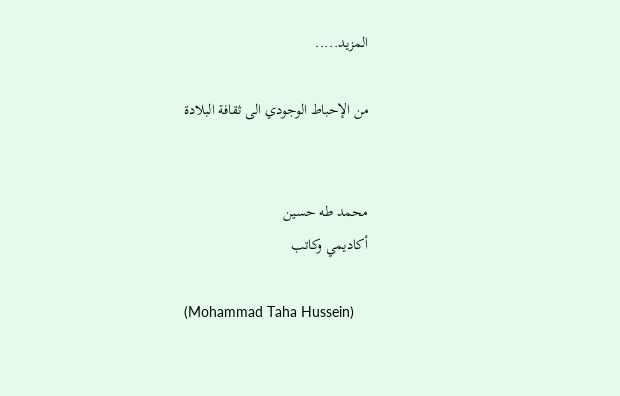المزيد.....

من الإحباط الوجودي الى ثقافة البلادة


محمد طه حسين
أكاديمي وكاتب

(Mohammad Taha Hussein)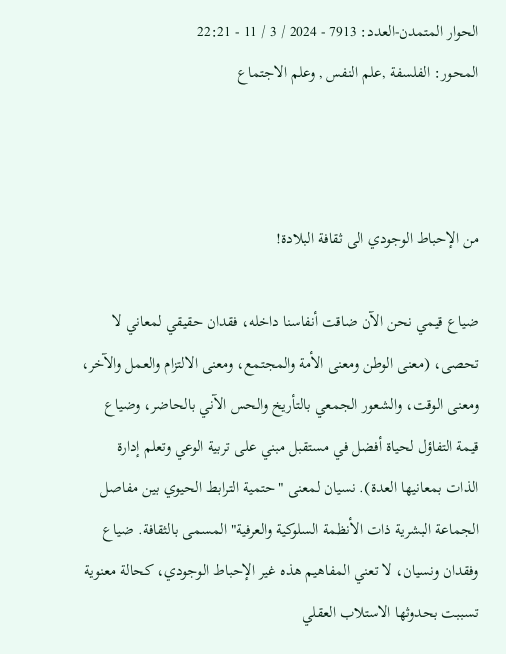الحوار المتمدن-العدد: 7913 - 2024 / 3 / 11 - 22:21
المحور: الفلسفة ,علم النفس , وعلم الاجتماع



من الإحباط الوجودي الى ثقافة البلادة!

ضياع قيمي نحن الآن ضاقت أنفاسنا داخله، فقدان حقيقي لمعاني لا تحصى، (معنى الوطن ومعنى الأمة والمجتمع، ومعنى الالتزام والعمل والآخر، ومعنى الوقت، والشعور الجمعي بالتأريخ والحس الآني بالحاضر، وضياع قيمة التفاؤل لحياة أفضل في مستقبل مبني على تربية الوعي وتعلم إدارة الذات بمعانيها العدة). نسيان لمعنى "حتمية الترابط الحيوي بين مفاصل الجماعة البشرية ذات الأنظمة السلوكية والعرفية" المسمى بالثقافة. ضياع وفقدان ونسيان، لا تعني المفاهيم هذه غير الإحباط الوجودي، كحالة معنوية تسببت بحدوثها الاستلاب العقلي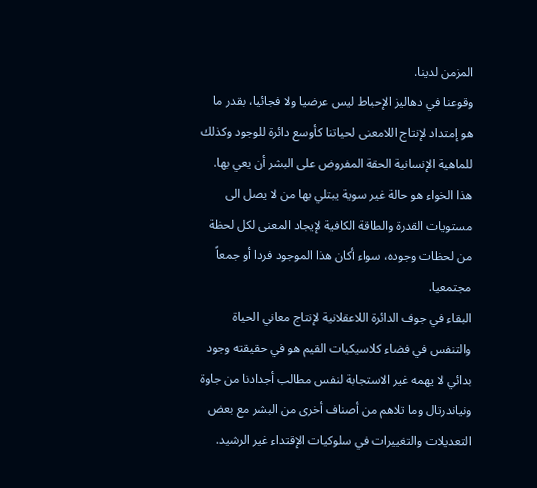المزمن لدينا.
وقوعنا في دهاليز الإحباط ليس عرضيا ولا فجائيا، بقدر ما هو إمتداد لإنتاج اللامعنى لحياتنا كأوسع دائرة للوجود وكذلك للماهية الإنسانية الحقة المفروض على البشر أن يعي بها. هذا الخواء هو حالة غير سوية يبتلي بها من لا يصل الى مستويات القدرة والطاقة الكافية لإيجاد المعنى لكل لحظة من لحظات وجوده، سواء أكان هذا الموجود فردا أو جمعاً مجتمعيا.
البقاء في جوف الدائرة اللاعقلانية لإنتاج معاني الحياة والتنفس في فضاء كلاسيكيات القيم هو في حقيقته وجود بدائي لا يهمه غير الاستجابة لنفس مطالب أجدادنا من جاوة ونياندرتال وما تلاهم من أصناف أخرى من البشر مع بعض التعديلات والتغييرات في سلوكيات الإقتداء غير الرشيد.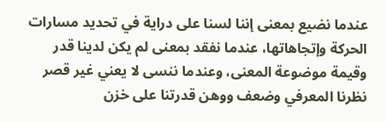عندما نضيع بمعنى إننا لسنا على دراية في تحديد مسارات الحركة وإتجاهاتها، عندما نفقد بمعنى لم يكن لدينا قدر وقيمة موضوعة المعنى، وعندما ننسى لا يعني غير قصر نظرنا المعرفي وضعف ووهن قدرتنا على خزن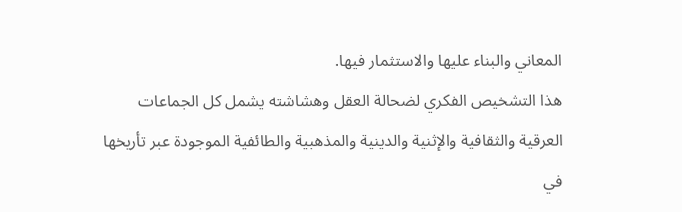المعاني والبناء عليها والاستثمار فيها.
هذا التشخيص الفكري لضحالة العقل وهشاشته يشمل كل الجماعات العرقية والثقافية والإثنية والدينية والمذهبية والطائفية الموجودة عبر تأريخها في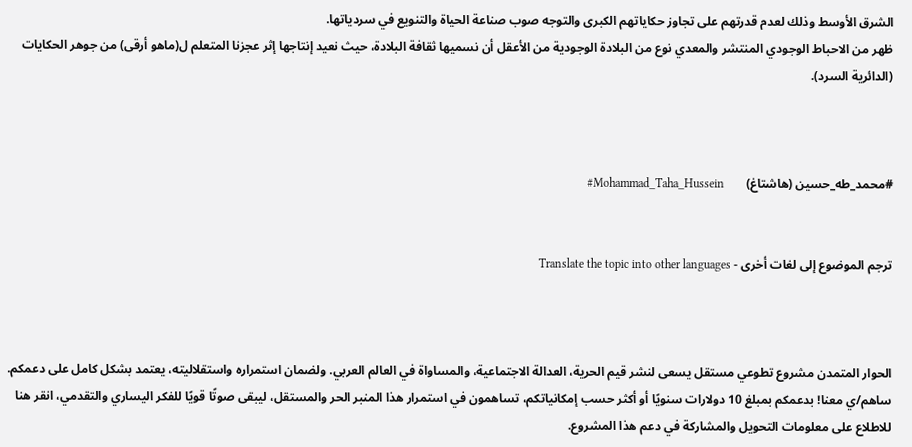الشرق الأوسط وذلك لعدم قدرتهم على تجاوز حكاياتهم الكبرى والتوجه صوب صناعة الحياة والتنويع في سردياتها.
ظهر من الاحباط الوجودي المنتشر والمعدي نوع من البلادة الوجودية من الأعقل أن نسميها ثقافة البلادة، حيث نعيد إنتاجها إثر عجزنا المتعلم ل(ماهو أرقى) من جوهر الحكايات (الدائرية السرد).



#محمد_طه_حسين (هاشتاغ)       Mohammad_Taha_Hussein#


ترجم الموضوع إلى لغات أخرى - Translate the topic into other languages



الحوار المتمدن مشروع تطوعي مستقل يسعى لنشر قيم الحرية، العدالة الاجتماعية، والمساواة في العالم العربي. ولضمان استمراره واستقلاليته، يعتمد بشكل كامل على دعمكم. ساهم/ي معنا! بدعمكم بمبلغ 10 دولارات سنويًا أو أكثر حسب إمكانياتكم، تساهمون في استمرار هذا المنبر الحر والمستقل، ليبقى صوتًا قويًا للفكر اليساري والتقدمي، انقر هنا للاطلاع على معلومات التحويل والمشاركة في دعم هذا المشروع.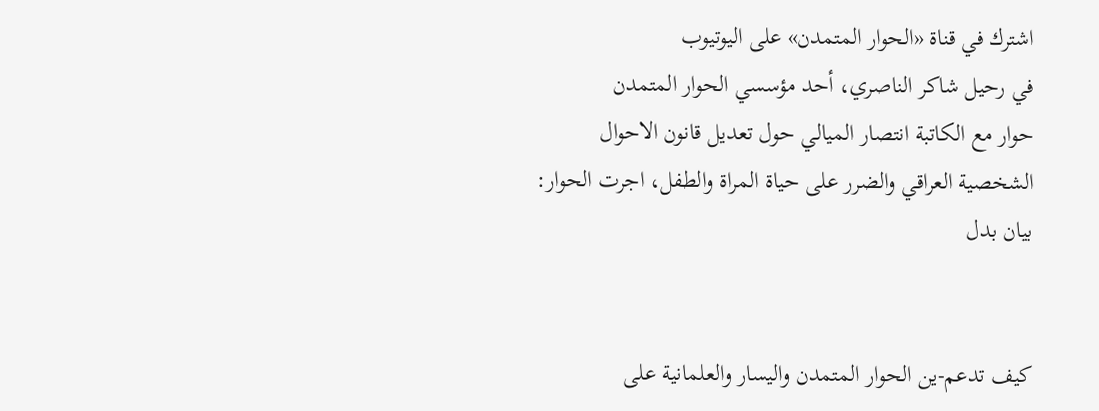اشترك في قناة «الحوار المتمدن» على اليوتيوب
في رحيل شاكر الناصري، أحد مؤسسي الحوار المتمدن
حوار مع الكاتبة انتصار الميالي حول تعديل قانون الاحوال الشخصية العراقي والضرر على حياة المراة والطفل، اجرت الحوار: بيان بدل


كيف تدعم-ين الحوار المتمدن واليسار والعلمانية على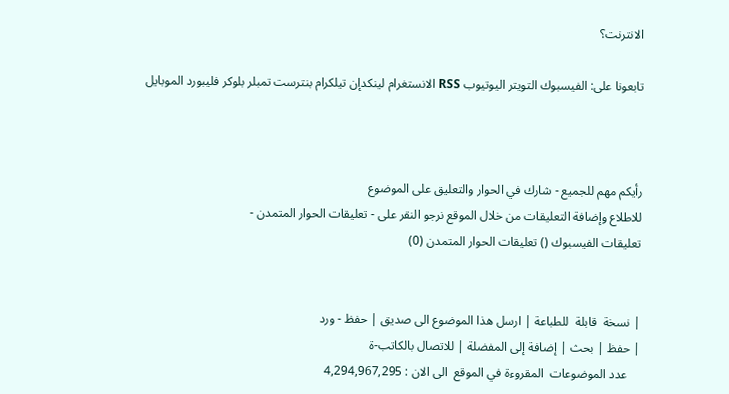الانترنت؟

تابعونا على: الفيسبوك التويتر اليوتيوب RSS الانستغرام لينكدإن تيلكرام بنترست تمبلر بلوكر فليبورد الموبايل



رأيكم مهم للجميع - شارك في الحوار والتعليق على الموضوع
للاطلاع وإضافة التعليقات من خلال الموقع نرجو النقر على - تعليقات الحوار المتمدن -
تعليقات الفيسبوك () تعليقات الحوار المتمدن (0)


| نسخة  قابلة  للطباعة | ارسل هذا الموضوع الى صديق | حفظ - ورد
| حفظ | بحث | إضافة إلى المفضلة | للاتصال بالكاتب-ة
    عدد الموضوعات  المقروءة في الموقع  الى الان : 4,294,967,295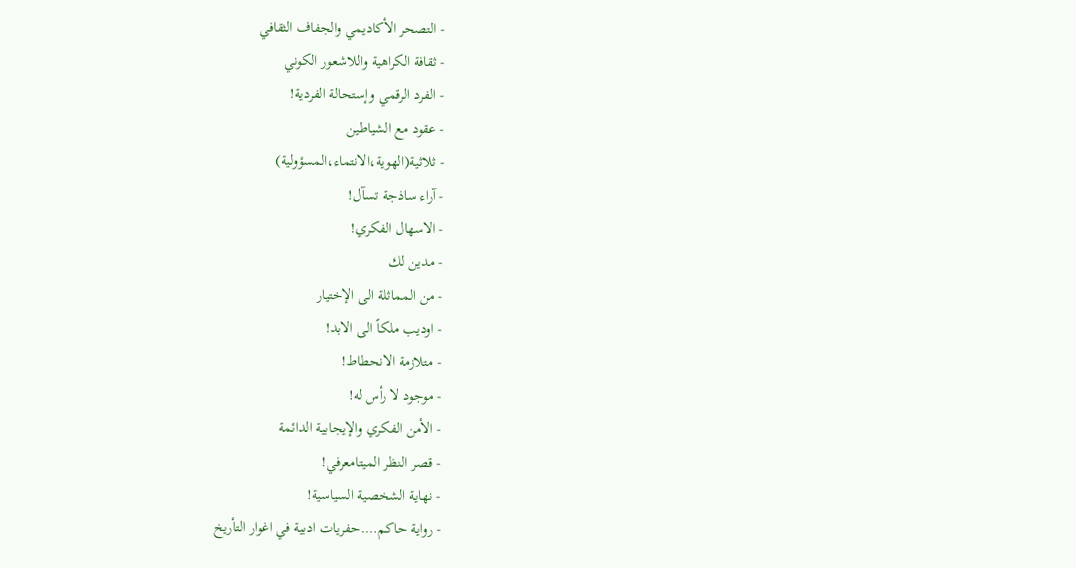- التصحر الأكاديمي والجفاف الثقافي
- ثقافة الكراهية واللاشعور الكوني
- الفرد الرقمي وإستحالة الفردية!
- عقود مع الشياطين
- ثلاثية(الهوية،الانتماء،المسؤولية)
- آراء ساذجة تسآل!
- الاسهال الفكري!
- مدين لك
- من المماثلة الى الإختيار
- اوديب ملكاً الى الابد!
- متلازمة الانحطاط!
- موجود لا رأس له!
- الأمن الفكري والإيجابية الدائمة
- قصر النظر الميتامعرفي!
- نهاية الشخصية السياسية!
- رواية حاكم….حفريات ادبية في اغوار التأريخ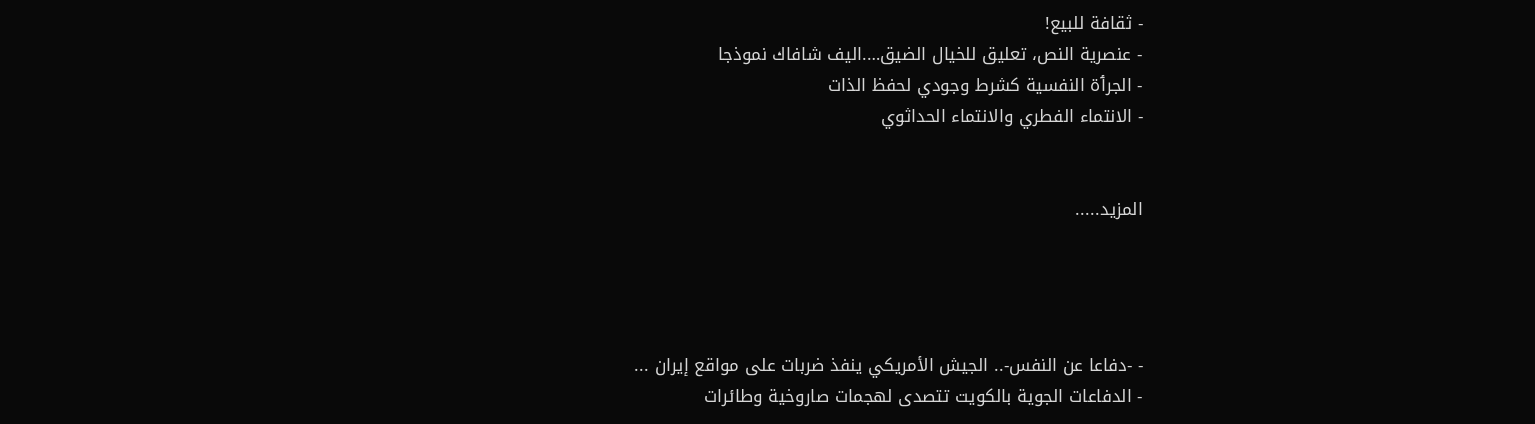- ثقافة للبيع!
- عنصرية النص، تعليق للخيال الضيق….اليف شافاك نموذجا
- الجرٲة النفسية كشرط وجودي لحفظ الذات
- الانتماء الفطري والانتماء الحداثوي


المزيد.....




- -دفاعا عن النفس-.. الجيش الأمريكي ينفذ ضربات على مواقع إيران ...
- الدفاعات الجوية بالكويت تتصدى لهجمات صاروخية وطائرات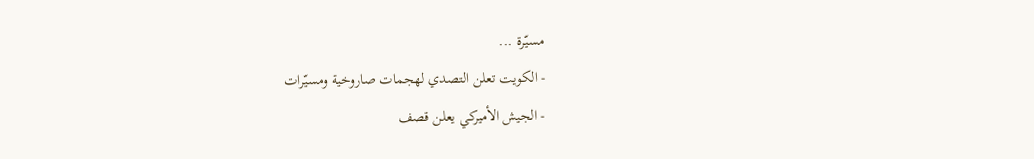مسيّرة ...
- الكويت تعلن التصدي لهجمات صاروخية ومسيّرات
- الجيش الأميركي يعلن قصف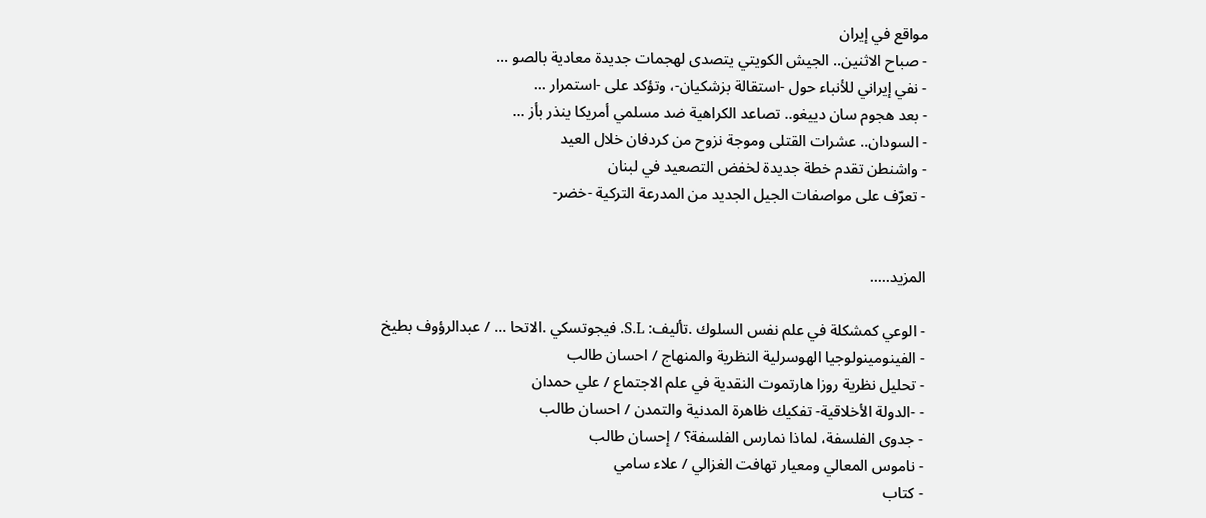مواقع في إيران
- صباح الاثنين.. الجيش الكويتي يتصدى لهجمات جديدة معادية بالصو ...
- نفي إيراني للأنباء حول -استقالة بزشكيان-، وتؤكد على -استمرار ...
- بعد هجوم سان دييغو.. تصاعد الكراهية ضد مسلمي أمريكا ينذر بأز ...
- السودان.. عشرات القتلى وموجة نزوح من كردفان خلال العيد
- واشنطن تقدم خطة جديدة لخفض التصعيد في لبنان
- تعرّف على مواصفات الجيل الجديد من المدرعة التركية -خضر-


المزيد.....

- الوعي كمشكلة في علم نفس السلوك .تأليف: S.L. فيجوتسكي .الاتحا ... / عبدالرؤوف بطيخ
- الفينومينولوجيا الهوسرلية النظرية والمنهاج / احسان طالب
- تحليل نظرية روزا هارتموت النقدية في علم الاجتماع / علي حمدان
- -الدولة الأخلاقية- تفكيك ظاهرة المدنية والتمدن / احسان طالب
- جدوى الفلسفة، لماذا نمارس الفلسفة؟ / إحسان طالب
- ناموس المعالي ومعيار تهافت الغزالي / علاء سامي
- كتاب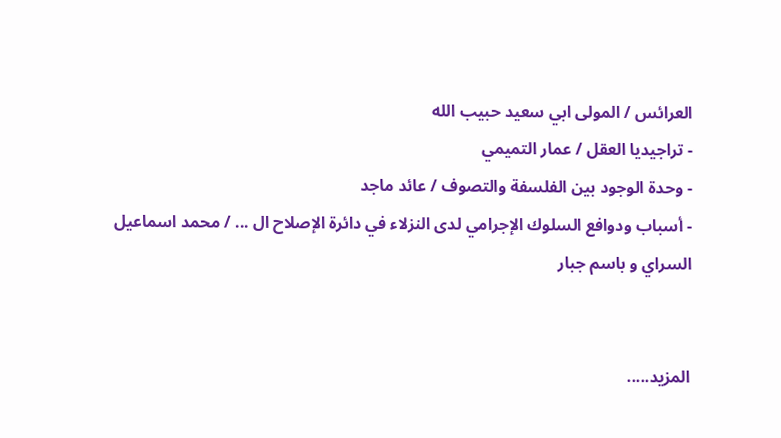العرائس / المولى ابي سعيد حبيب الله
- تراجيديا العقل / عمار التميمي
- وحدة الوجود بين الفلسفة والتصوف / عائد ماجد
- أسباب ودوافع السلوك الإجرامي لدى النزلاء في دائرة الإصلاح ال ... / محمد اسماعيل السراي و باسم جبار


المزيد.....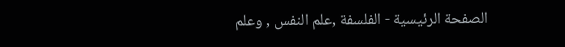الصفحة الرئيسية - الفلسفة ,علم النفس , وعلم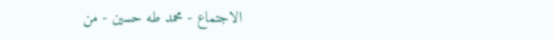الاجتماع - محمد طه حسين - من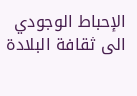الإحباط الوجودي الى ثقافة البلادة